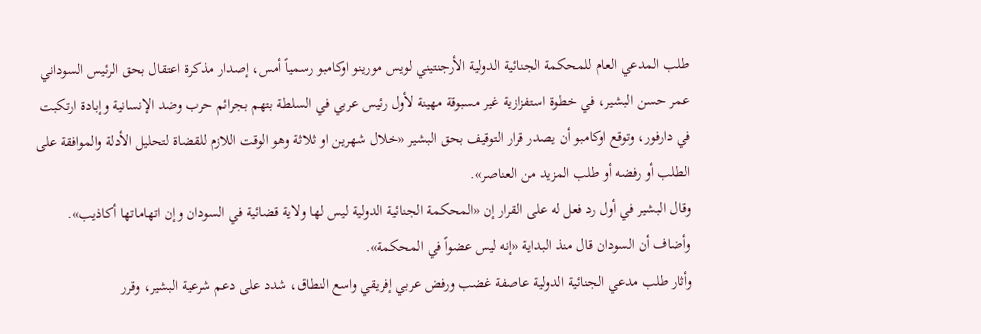طلب المدعي العام للمحكمة الجنائية الدولية الأرجنتيني لويس مورينو اوكامبو رسمياً أمس، إصدار مذكرة اعتقال بحق الرئيس السوداني عمر حسن البشير، في خطوة استفزازية غير مسبوقة مهينة لأول رئيس عربي في السلطة بتهم بجرائم حرب وضد الإنسانية وإبادة ارتكبت في دارفور، وتوقع اوكامبو أن يصدر قرار التوقيف بحق البشير «خلال شهرين او ثلاثة وهو الوقت اللازم للقضاة لتحليل الأدلة والموافقة على الطلب أو رفضه أو طلب المزيد من العناصر».
وقال البشير في أول رد فعل له على القرار إن «المحكمة الجنائية الدولية ليس لها ولاية قضائية في السودان وإن اتهاماتها أكاذيب». وأضاف أن السودان قال منذ البداية «إنه ليس عضواً في المحكمة».
وأثار طلب مدعي الجنائية الدولية عاصفة غضب ورفض عربي إفريقي واسع النطاق، شدد على دعم شرعية البشير، وقرر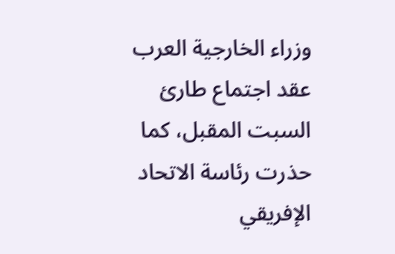وزراء الخارجية العرب عقد اجتماع طارئ السبت المقبل، كما حذرت رئاسة الاتحاد الإفريقي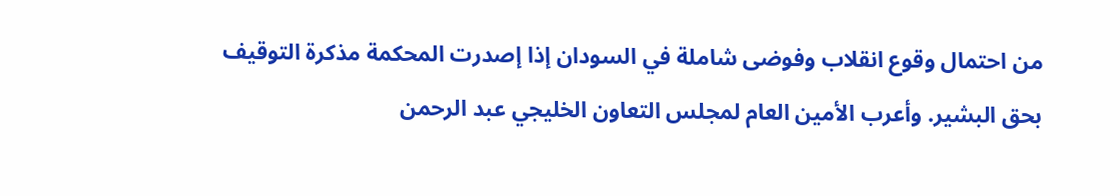من احتمال وقوع انقلاب وفوضى شاملة في السودان إذا إصدرت المحكمة مذكرة التوقيف بحق البشير. وأعرب الأمين العام لمجلس التعاون الخليجي عبد الرحمن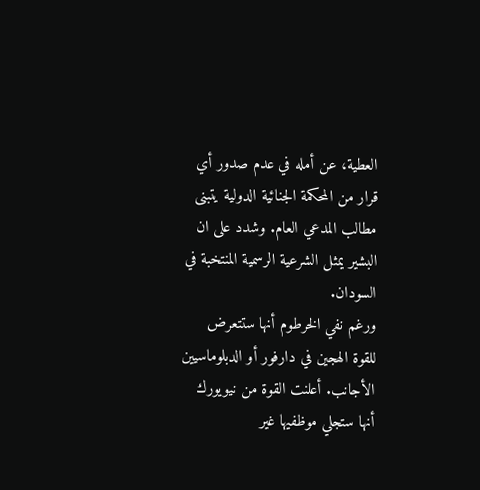العطية، عن أمله في عدم صدور أي قرار من المحكمة الجنائية الدولية يتبنى مطالب المدعي العام. وشدد على ان البشير يمثل الشرعية الرسمية المنتخبة في السودان.
ورغم نفي الخرطوم أنها ستتعرض للقوة الهجين في دارفور أو الدبلوماسيين الأجانب. أعلنت القوة من نيويورك أنها ستجلي موظفيها غير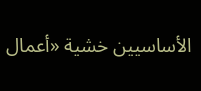الأساسيين خشية «أعمال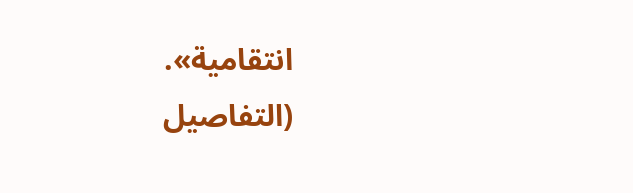انتقامية».
(التفاصيل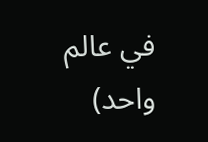في عالم واحد)